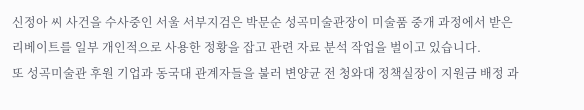신정아 씨 사건을 수사중인 서울 서부지검은 박문순 성곡미술관장이 미술품 중개 과정에서 받은 리베이트를 일부 개인적으로 사용한 정황을 잡고 관련 자료 분석 작업을 벌이고 있습니다.
또 성곡미술관 후원 기업과 동국대 관계자들을 불러 변양균 전 청와대 정책실장이 지원금 배정 과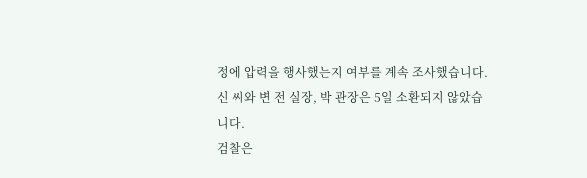정에 압력을 행사했는지 여부를 계속 조사했습니다.
신 씨와 변 전 실장, 박 관장은 5일 소환되지 않았습니다.
검찰은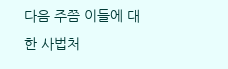다음 주쯤 이들에 대한 사법처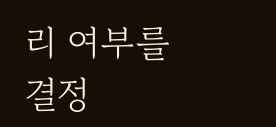리 여부를 결정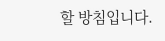할 방침입니다.